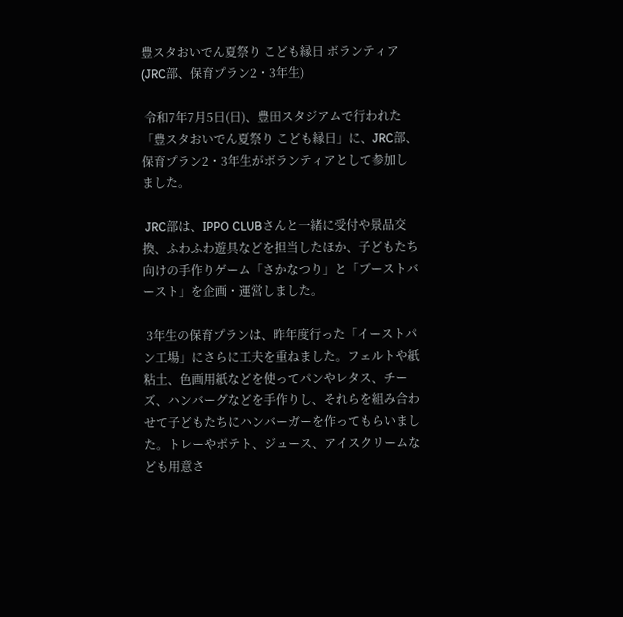豊スタおいでん夏祭り こども縁日 ボランティア(JRC部、保育プラン2・3年生)

 令和7年7月5日(日)、豊田スタジアムで行われた「豊スタおいでん夏祭り こども縁日」に、JRC部、保育プラン2・3年生がボランティアとして参加しました。

 JRC部は、IPPO CLUBさんと一緒に受付や景品交換、ふわふわ遊具などを担当したほか、子どもたち向けの手作りゲーム「さかなつり」と「ブーストバースト」を企画・運営しました。

 3年生の保育プランは、昨年度行った「イーストパン工場」にさらに工夫を重ねました。フェルトや紙粘土、色画用紙などを使ってパンやレタス、チーズ、ハンバーグなどを手作りし、それらを組み合わせて子どもたちにハンバーガーを作ってもらいました。トレーやポテト、ジュース、アイスクリームなども用意さ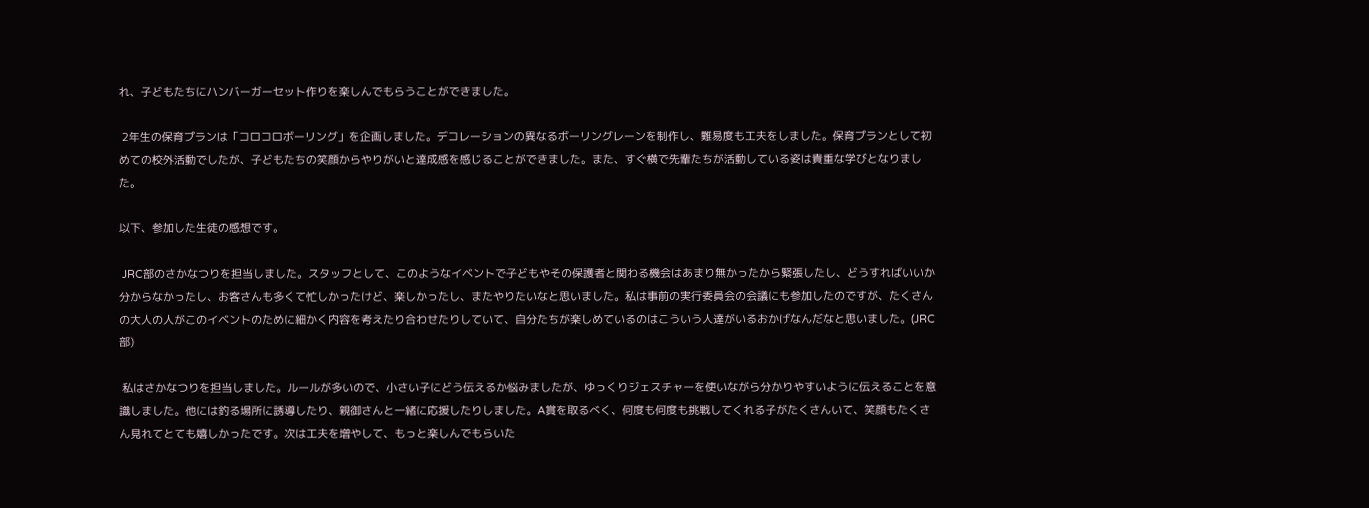れ、子どもたちにハンバーガーセット作りを楽しんでもらうことができました。

 2年生の保育プランは「コロコロボーリング」を企画しました。デコレーションの異なるボーリングレーンを制作し、難易度も工夫をしました。保育プランとして初めての校外活動でしたが、子どもたちの笑顔からやりがいと達成感を感じることができました。また、すぐ横で先輩たちが活動している姿は貴重な学びとなりました。

以下、参加した生徒の感想です。

 JRC部のさかなつりを担当しました。スタッフとして、このようなイベントで子どもやその保護者と関わる機会はあまり無かったから緊張したし、どうすればいいか分からなかったし、お客さんも多くて忙しかったけど、楽しかったし、またやりたいなと思いました。私は事前の実行委員会の会議にも参加したのですが、たくさんの大人の人がこのイベントのために細かく内容を考えたり合わせたりしていて、自分たちが楽しめているのはこういう人達がいるおかげなんだなと思いました。(JRC部)

 私はさかなつりを担当しました。ルールが多いので、小さい子にどう伝えるか悩みましたが、ゆっくりジェスチャーを使いながら分かりやすいように伝えることを意識しました。他には釣る場所に誘導したり、親御さんと一緒に応援したりしました。A賞を取るべく、何度も何度も挑戦してくれる子がたくさんいて、笑顔もたくさん見れてとても嬉しかったです。次は工夫を増やして、もっと楽しんでもらいた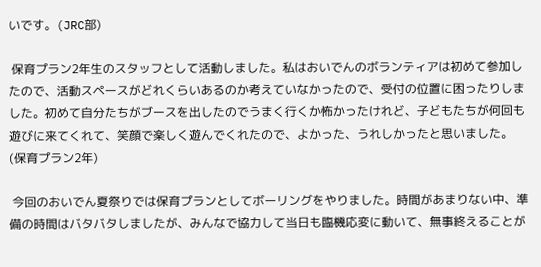いです。(JRC部)

 保育プラン2年生のスタッフとして活動しました。私はおいでんのボランティアは初めて参加したので、活動スペースがどれくらいあるのか考えていなかったので、受付の位置に困ったりしました。初めて自分たちがブースを出したのでうまく行くか怖かったけれど、子どもたちが何回も遊びに来てくれて、笑顔で楽しく遊んでくれたので、よかった、うれしかったと思いました。(保育プラン2年)

 今回のおいでん夏祭りでは保育プランとしてボーリングをやりました。時間があまりない中、準備の時間はバタバタしましたが、みんなで協力して当日も臨機応変に動いて、無事終えることが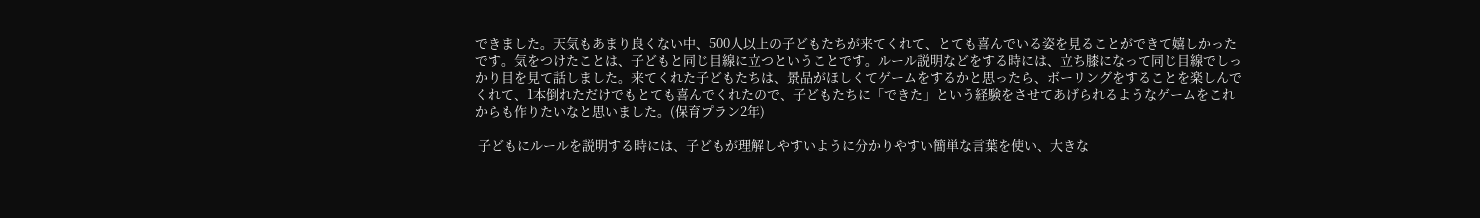できました。天気もあまり良くない中、500人以上の子どもたちが来てくれて、とても喜んでいる姿を見ることができて嬉しかったです。気をつけたことは、子どもと同じ目線に立つということです。ルール説明などをする時には、立ち膝になって同じ目線でしっかり目を見て話しました。来てくれた子どもたちは、景品がほしくてゲームをするかと思ったら、ボーリングをすることを楽しんでくれて、1本倒れただけでもとても喜んでくれたので、子どもたちに「できた」という経験をさせてあげられるようなゲームをこれからも作りたいなと思いました。(保育プラン2年)

 子どもにルールを説明する時には、子どもが理解しやすいように分かりやすい簡単な言葉を使い、大きな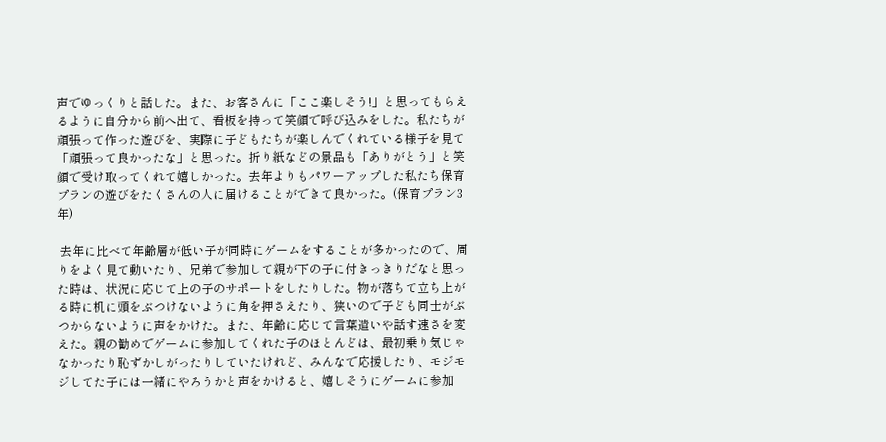声でゆっくりと話した。また、お客さんに「ここ楽しそう!」と思ってもらえるように自分から前へ出て、看板を持って笑顔で呼び込みをした。私たちが頑張って作った遊びを、実際に子どもたちが楽しんでくれている様子を見て「頑張って良かったな」と思った。折り紙などの景品も「ありがとう」と笑顔で受け取ってくれて嬉しかった。去年よりもパワーアップした私たち保育プランの遊びをたくさんの人に届けることができて良かった。(保育プラン3年)

 去年に比べて年齢層が低い子が同時にゲームをすることが多かったので、周りをよく見て動いたり、兄弟で参加して親が下の子に付きっきりだなと思った時は、状況に応じて上の子のサポートをしたりした。物が落ちて立ち上がる時に机に頭をぶつけないように角を押さえたり、狭いので子ども同士がぶつからないように声をかけた。また、年齢に応じて言葉遣いや話す速さを変えた。親の勧めでゲームに参加してくれた子のほとんどは、最初乗り気じゃなかったり恥ずかしがったりしていたけれど、みんなで応援したり、モジモジしてた子には一緒にやろうかと声をかけると、嬉しそうにゲームに参加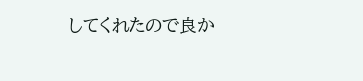してくれたので良か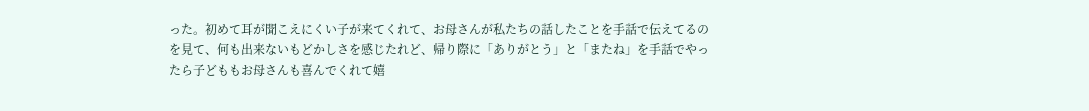った。初めて耳が聞こえにくい子が来てくれて、お母さんが私たちの話したことを手話で伝えてるのを見て、何も出来ないもどかしさを感じたれど、帰り際に「ありがとう」と「またね」を手話でやったら子どももお母さんも喜んでくれて嬉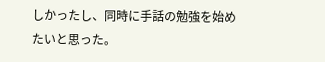しかったし、同時に手話の勉強を始めたいと思った。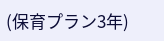(保育プラン3年)